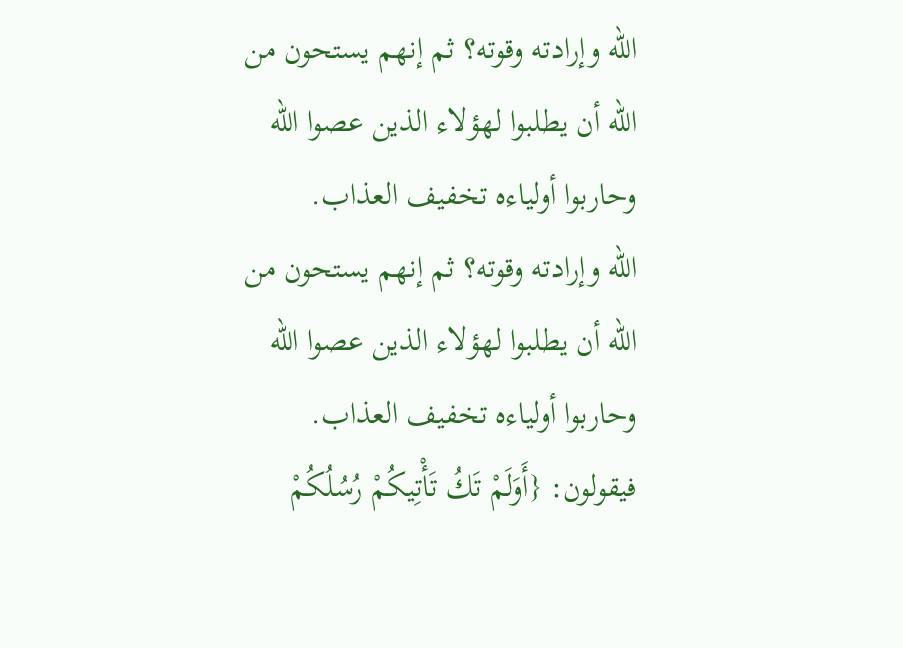الله وإرادته وقوته؟ ثم إنهم يستحون من الله أن يطلبوا لهؤلاء الذين عصوا الله وحاربوا أولياءه تخفيف العذاب.
الله وإرادته وقوته؟ ثم إنهم يستحون من الله أن يطلبوا لهؤلاء الذين عصوا الله وحاربوا أولياءه تخفيف العذاب.
فيقولون: {أَوَلَمْ تَكُ تَأْتِيكُمْ رُسُلُكُمْ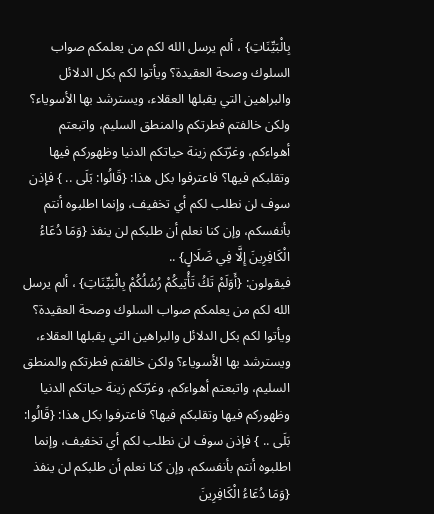بِالْبَيِّنَاتِ} ، ألم يرسل الله لكم من يعلمكم صواب السلوك وصحة العقيدة؟ ويأتوا لكم بكل الدلائل والبراهين التي يقبلها العقلاء، ويسترشد بها الأسوياء؟ ولكن خالفتم فطرتكم والمنطق السليم، واتبعتم أهواءكم، وغرّتكم زينة حياتكم الدنيا وظهوركم فيها وتقلبكم فيها؟ فاعترفوا بكل هذا: {قَالُوا: بَلَى .. } فإذن سوف لن نطلب لكم أي تخفيف، وإنما اطلبوه أنتم بأنفسكم، وإن كنا نعلم أن طلبكم لن ينفذ {وَمَا دُعَاءُ الْكَافِرِينَ إِلَّا فِي ضَلَالٍ} ..
فيقولون: {أَوَلَمْ تَكُ تَأْتِيكُمْ رُسُلُكُمْ بِالْبَيِّنَاتِ} ، ألم يرسل الله لكم من يعلمكم صواب السلوك وصحة العقيدة؟ ويأتوا لكم بكل الدلائل والبراهين التي يقبلها العقلاء، ويسترشد بها الأسوياء؟ ولكن خالفتم فطرتكم والمنطق السليم، واتبعتم أهواءكم، وغرّتكم زينة حياتكم الدنيا وظهوركم فيها وتقلبكم فيها؟ فاعترفوا بكل هذا: {قَالُوا: بَلَى .. } فإذن سوف لن نطلب لكم أي تخفيف، وإنما اطلبوه أنتم بأنفسكم، وإن كنا نعلم أن طلبكم لن ينفذ {وَمَا دُعَاءُ الْكَافِرِينَ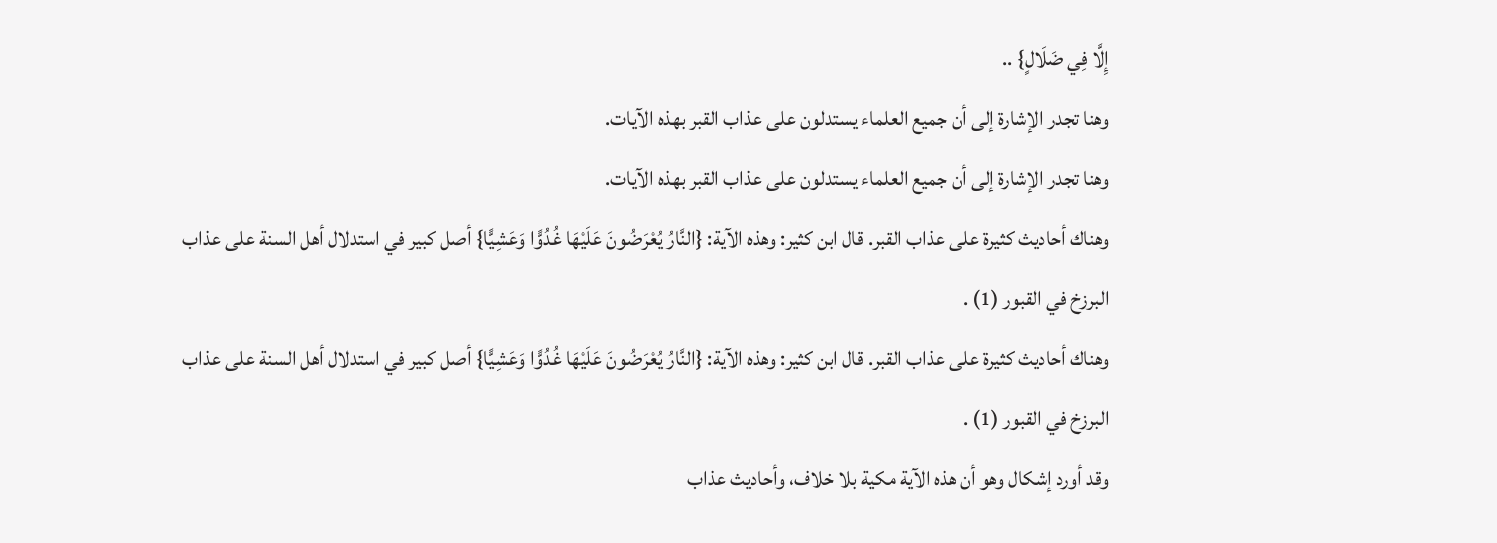إِلَّا فِي ضَلَالٍ} ..
وهنا تجدر الإشارة إلى أن جميع العلماء يستدلون على عذاب القبر بهذه الآيات.
وهنا تجدر الإشارة إلى أن جميع العلماء يستدلون على عذاب القبر بهذه الآيات.
وهناك أحاديث كثيرة على عذاب القبر. قال ابن كثير: وهذه الآية: {النَّارُ يُعْرَضُونَ عَلَيْهَا غُدُوًّا وَعَشِيًّا} أصل كبير في استدلال أهل السنة على عذاب البرزخ في القبور (1) .
وهناك أحاديث كثيرة على عذاب القبر. قال ابن كثير: وهذه الآية: {النَّارُ يُعْرَضُونَ عَلَيْهَا غُدُوًّا وَعَشِيًّا} أصل كبير في استدلال أهل السنة على عذاب البرزخ في القبور (1) .
وقد أورد إشكال وهو أن هذه الآية مكية بلا خلاف، وأحاديث عذاب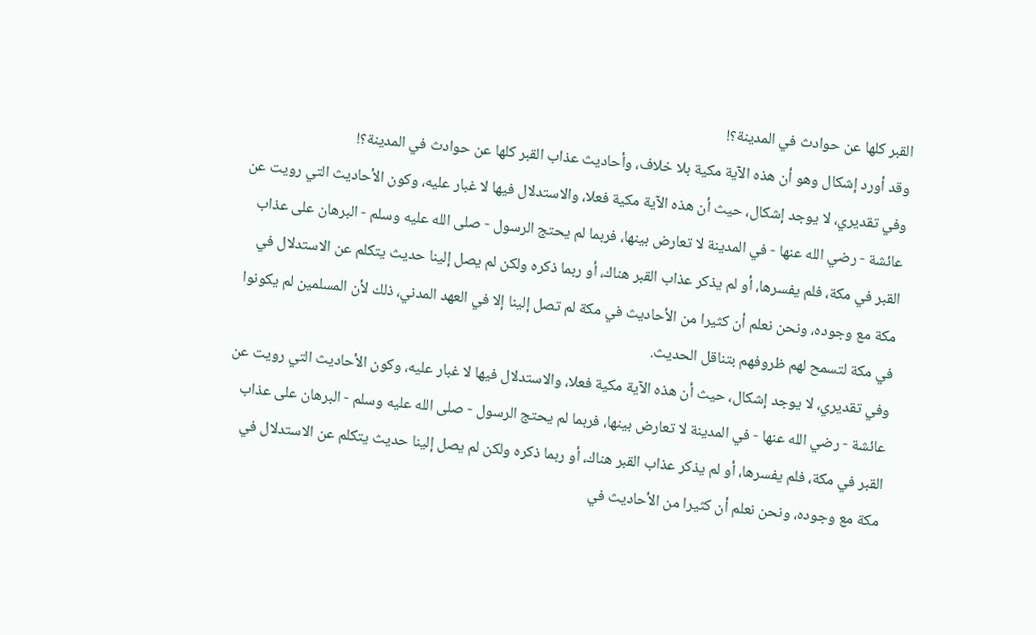القبر كلها عن حوادث في المدينة؟!
وقد أورد إشكال وهو أن هذه الآية مكية بلا خلاف، وأحاديث عذاب القبر كلها عن حوادث في المدينة؟!
وفي تقديري، لا يوجد إشكال، حيث أن هذه الآية مكية فعلا، والاستدلال فيها لا غبار عليه، وكون الأحاديث التي رويت عن عائشة - رضي الله عنها - في المدينة لا تعارض بينها، فربما لم يحتج الرسول - صلى الله عليه وسلم - البرهان على عذاب القبر في مكة، فلم يفسرها، أو لم يذكر عذاب القبر هناك، أو ربما ذكره ولكن لم يصل إلينا حديث يتكلم عن الاستدلال في مكة مع وجوده، ونحن نعلم أن كثيرا من الأحاديث في مكة لم تصل إلينا إلا في العهد المدني، ذلك لأن المسلمين لم يكونوا في مكة لتسمح لهم ظروفهم بتناقل الحديث.
وفي تقديري، لا يوجد إشكال، حيث أن هذه الآية مكية فعلا، والاستدلال فيها لا غبار عليه، وكون الأحاديث التي رويت عن عائشة - رضي الله عنها - في المدينة لا تعارض بينها، فربما لم يحتج الرسول - صلى الله عليه وسلم - البرهان على عذاب القبر في مكة، فلم يفسرها، أو لم يذكر عذاب القبر هناك، أو ربما ذكره ولكن لم يصل إلينا حديث يتكلم عن الاستدلال في مكة مع وجوده، ونحن نعلم أن كثيرا من الأحاديث في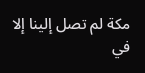مكة لم تصل إلينا إلا في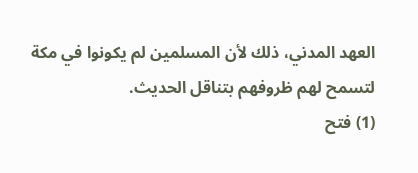العهد المدني، ذلك لأن المسلمين لم يكونوا في مكة لتسمح لهم ظروفهم بتناقل الحديث.
(1) فتح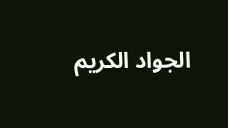الجواد الكريم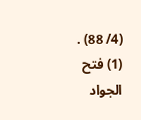(4/ 88) .
(1) فتح الجواد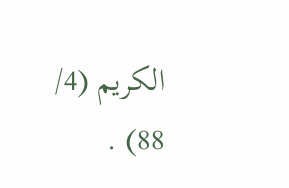الكريم (4/ 88) .